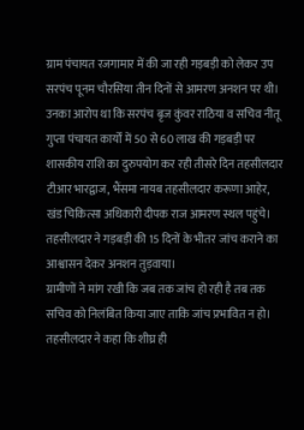ग्राम पंचायत रजगामार में की जा रही गड़बड़ी को लेकर उप सरपंच पूनम चौरसिया तीन दिनों से आमरण अनशन पर थी। उनका आरोप था कि सरपंच बृज कुंवर राठिया व सचिव नीतू गुप्ता पंचायत कार्यों में 50 से 60 लाख की गड़बड़ी पर शासकीय राशि का दुरुपयोग कर रही तीसरे दिन तहसीलदार टीआर भारद्वाज, भैंसमा नायब तहसीलदार करूणा आहेर, खंड चिकित्सा अधिकारी दीपक राज आमरण स्थल पहुंचे। तहसीलदार ने गड़बड़ी की 15 दिनों के भीतर जांच कराने का आश्वासन देकर अनशन तुड़वाया।
ग्रामीणों ने मांग रखी कि जब तक जांच हो रही है तब तक सचिव को निलंबित किया जाए ताकि जांच प्रभावित न हो। तहसीलदार ने कहा कि शीघ्र ही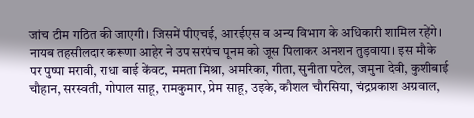जांच टीम गठित की जाएगी। जिसमें पीएचई, आरईएस व अन्य विभाग के अधिकारी शामिल रहेंगे। नायब तहसीलदार करूणा आहेर ने उप सरपंच पूनम को जूस पिलाकर अनशन तुड़वाया। इस मौके पर पुष्पा मरावी, राधा बाई केंवट, ममता मिश्रा, अमरिका, गीता, सुनीता पटेल, जमुना देवी, कुशीबाई चौहान, सरस्वती, गोपाल साहू, रामकुमार, प्रेम साहू, उइके, कौशल चौरसिया, चंद्रप्रकाश अग्रवाल,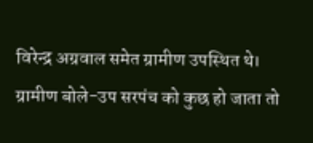विरेन्द्र अग्रवाल समेत ग्रामीण उपस्थित थे।
ग्रामीण बोले-उप सरपंच को कुछ हो जाता तो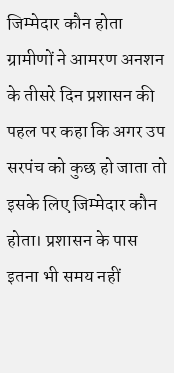जिम्मेदार कौन होता
ग्रामीणों ने आमरण अनशन के तीसरे दिन प्रशासन की पहल पर कहा कि अगर उप सरपंच को कुछ हो जाता तो इसके लिए जिम्मेदार कौन होता। प्रशासन के पास इतना भी समय नहीं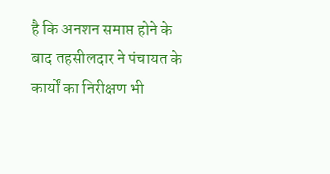है कि अनशन समाप्त होने के बाद तहसीलदार ने पंचायत के कार्यों का निरीक्षण भी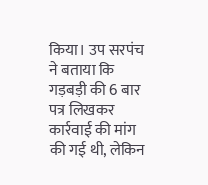किया। उप सरपंच ने बताया कि गड़बड़ी की 6 बार पत्र लिखकर कार्रवाई की मांग की गई थी, लेकिन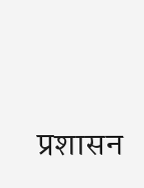प्रशासन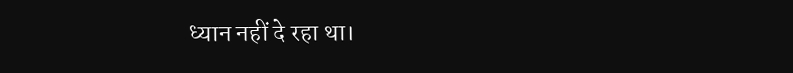ध्यान नहीं दे रहा था।